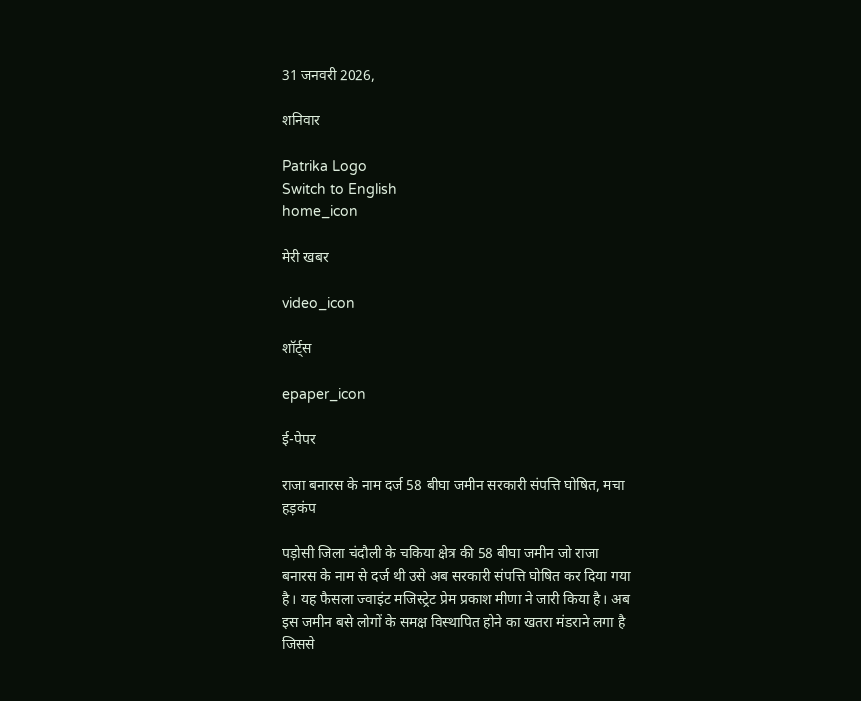31 जनवरी 2026,

शनिवार

Patrika Logo
Switch to English
home_icon

मेरी खबर

video_icon

शॉर्ट्स

epaper_icon

ई-पेपर

राजा बनारस के नाम दर्ज 58 बीघा जमीन सरकारी संपत्ति घोषित, मचा हड़कंप

पड़ोसी जिला चंदौली के चकिया क्षेत्र की 58 बीघा जमीन जो राजा बनारस के नाम से दर्ज थी उसे अब सरकारी संपत्ति घोषित कर दिया गया है। यह फैसला ज्वाइंट मजिस्ट्रेट प्रेम प्रकाश मीणा ने जारी किया है। अब इस जमीन बसे लोगों के समक्ष विस्थापित होने का खतरा मंडराने लगा है जिससे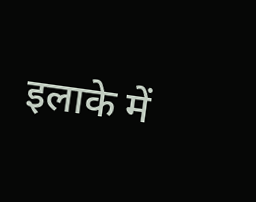इलाके में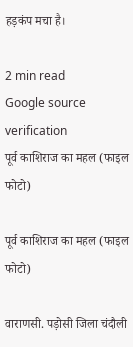हड़कंप मचा है।

2 min read
Google source verification
पूर्व काशिराज का महल (फाइल फोटो)

पूर्व काशिराज का महल (फाइल फोटो)

वाराणसी. पड़ोसी जिला चंदौली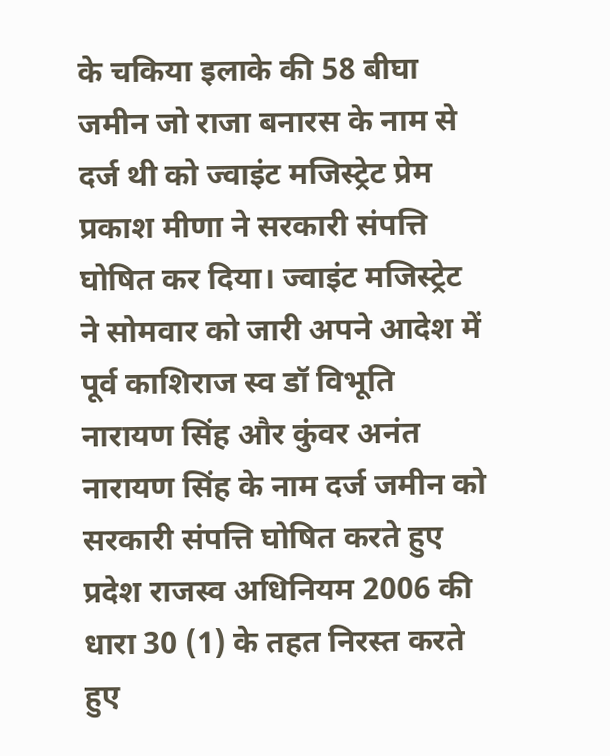के चकिया इलाके की 58 बीघा जमीन जो राजा बनारस के नाम से दर्ज थी को ज्वाइंट मजिस्ट्रेट प्रेम प्रकाश मीणा ने सरकारी संपत्ति घोषित कर दिया। ज्वाइंट मजिस्ट्रेट ने सोमवार को जारी अपने आदेश में पूर्व काशिराज स्व डॉ विभूति नारायण सिंह और कुंवर अनंत नारायण सिंह के नाम दर्ज जमीन को सरकारी संपत्ति घोषित करते हुए प्रदेश राजस्व अधिनियम 2006 की धारा 30 (1) के तहत निरस्त करते हुए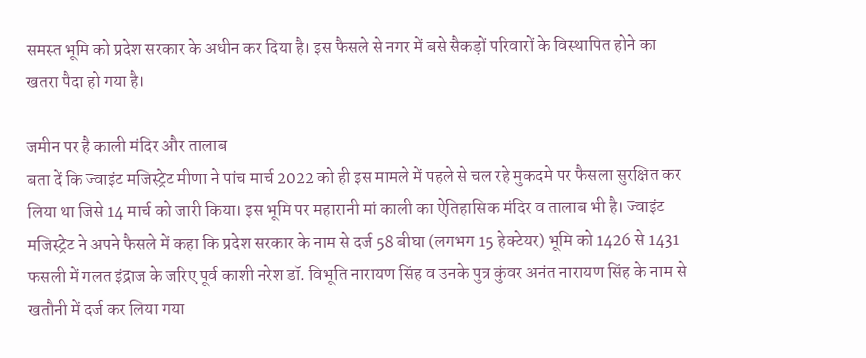समस्त भूमि को प्रदेश सरकार के अधीन कर दिया है। इस फैसले से नगर में बसे सैकड़ों परिवारों के विस्थापित होने का खतरा पैदा हो गया है।

जमीन पर है काली मंदिर और तालाब
बता दें कि ज्वाइंट मजिस्ट्रेट मीणा ने पांच मार्च 2022 को ही इस मामले में पहले से चल रहे मुकदमे पर फैसला सुरक्षित कर लिया था जिसे 14 मार्च को जारी किया। इस भूमि पर महारानी मां काली का ऐतिहासिक मंदिर व तालाब भी है। ज्वाइंट मजिस्ट्रेट ने अपने फैसले में कहा कि प्रदेश सरकार के नाम से दर्ज 58 बीघा (लगभग 15 हेक्टेयर) भूमि को 1426 से 1431 फसली में गलत इंद्राज के जरिए पूर्व काशी नरेश डॉ. विभूति नारायण सिंह व उनके पुत्र कुंवर अनंत नारायण सिंह के नाम से खतौनी में दर्ज कर लिया गया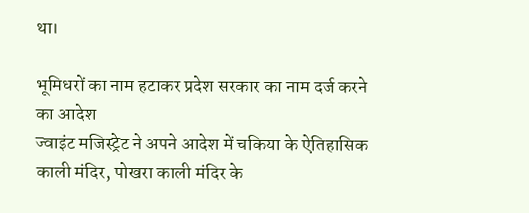था।

भूमिधरों का नाम हटाकर प्रदेश सरकार का नाम दर्ज करने का आदेश
ज्वाइंट मजिस्ट्रेट ने अपने आदेश में चकिया के ऐतिहासिक काली मंदिर, पोखरा काली मंदिर के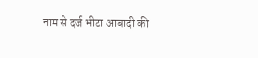नाम से दर्ज भीटा आबादी की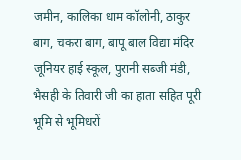जमीन, कालिका धाम कॉलोनी, ठाकुर बाग, चकरा बाग, बापू बाल विद्या मंदिर जूनियर हाई स्कूल, पुरानी सब्जी मंडी, भैसही के तिवारी जी का हाता सहित पूरी भूमि से भूमिधरों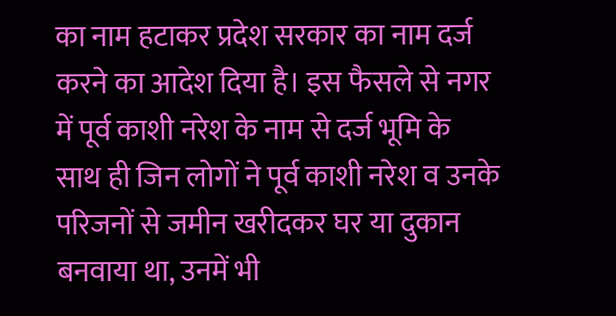का नाम हटाकर प्रदेश सरकार का नाम दर्ज करने का आदेश दिया है। इस फैसले से नगर में पूर्व काशी नरेश के नाम से दर्ज भूमि के साथ ही जिन लोगों ने पूर्व काशी नरेश व उनके परिजनों से जमीन खरीदकर घर या दुकान बनवाया था, उनमें भी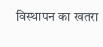विस्थापन का खतरा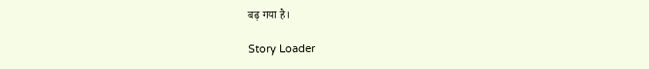बढ़ गया है।

Story Loader